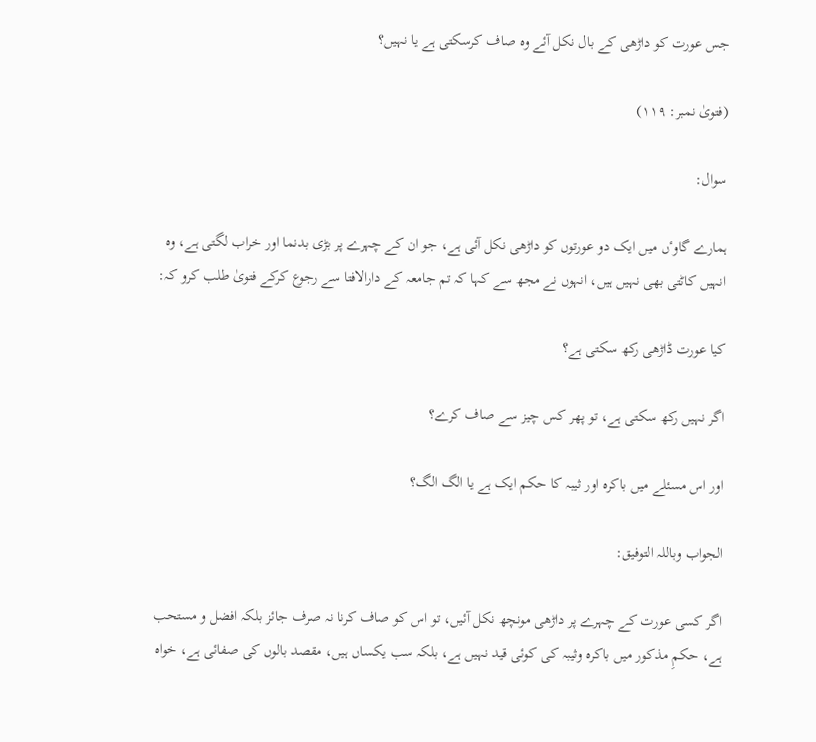جس عورت کو داڑھی کے بال نکل آئے وہ صاف کرسکتی ہے یا نہیں؟

(فتویٰ نمبر: ۱۱۹)

سوال:

ہمارے گاوٴں میں ایک دو عورتوں کو داڑھی نکل آئی ہے، جو ان کے چہرے پر بڑی بدنما اور خراب لگتی ہے، وہ انہیں کاٹتی بھی نہیں ہیں، انہوں نے مجھ سے کہا کہ تم جامعہ کے دارالافتا سے رجوع کرکے فتویٰ طلب کرو کہ:

کیا عورت ڈاڑھی رکھ سکتی ہے؟

اگر نہیں رکھ سکتی ہے، تو پھر کس چیز سے صاف کرے؟

اور اس مسئلے میں باکرہ اور ثیبہ کا حکم ایک ہے یا الگ الگ؟

الجواب وباللہ التوفیق:

اگر کسی عورت کے چہرے پر داڑھی مونچھ نکل آئیں، تو اس کو صاف کرنا نہ صرف جائز بلکہ افضل و مستحب ہے، حکمِ مذکور میں باکرہ وثیبہ کی کوئی قید نہیں ہے، بلکہ سب یکساں ہیں، مقصد بالوں کی صفائی ہے، خواہ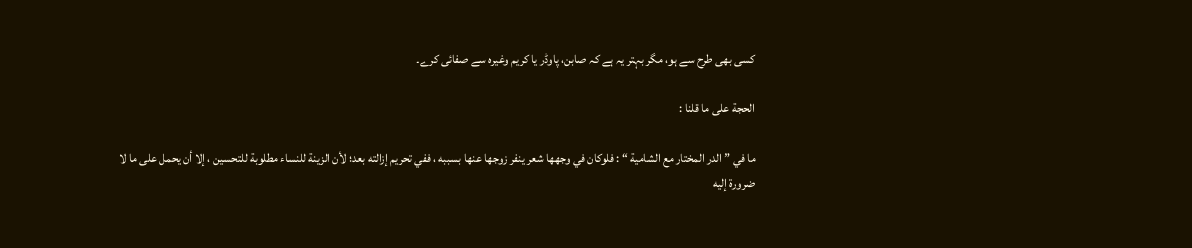کسی بھی طرح سے ہو، مگر بہتر یہ ہے کہ صابن، پاوڈر یا کریم وغیرہ سے صفائی کرے۔

الحجة علی ما قلنا :

ما في ” الدر المختار مع الشامیة “ : فلوکان في وجهها شعر ینفر زوجها عنها بسببه ، ففي تحریم إزالته بعد؛ لأن الزینة للنساء مطلوبة للتحسین ، إلا أن یحمل علی ما لا ضرورة إلیه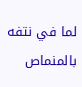لما في نتفه بالمنماص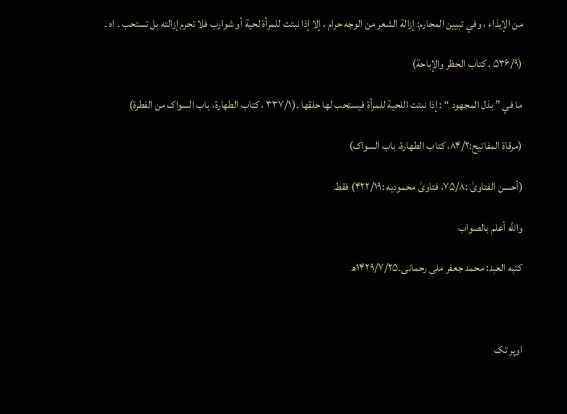من الإیذاء ، وفي تبیین المحارم: إزالة الشعر من الوجه حرام ، إلا إذا نبتت للمرأة لحیة أو شوارب فلا تحرم إزالته بل تستحب ۔ اه ۔

(۵۳۶/۹ ، کتاب الحظر والإباحة)

ما في ” بذل المجهود “ : إذا نبتت اللحیة للمرأة فیستحب لها حلقها ۔(۳۳۷/۱ ، کتاب الطهارة، باب السواک من الفطرة)

(مرقاة المفاتیح:۸۴/۲، کتاب الطهارة، باب السواک)

(أحسن الفتاویٰ :۷۵/۸، فتاویٰ محمودیه :۴۲۲/۱۹) فقط

والله أعلم بالصواب

کتبه العبد: محمد جعفر ملی رحمانی۔۱۴۲۹/۷/۲۵ھ



اوپر تک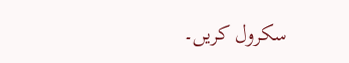سکرول کریں۔